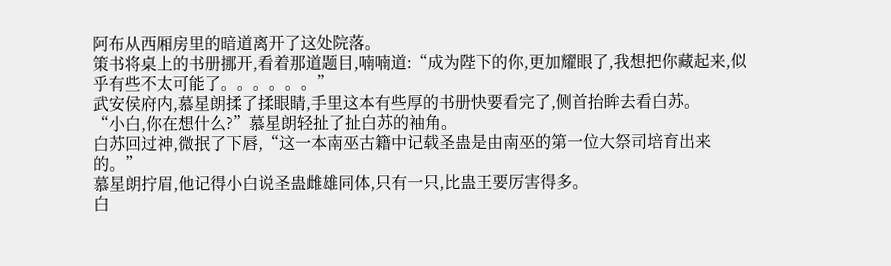阿布从西厢房里的暗道离开了这处院落。
策书将桌上的书册挪开,看着那道题目,喃喃道:“成为陛下的你,更加耀眼了,我想把你藏起来,似乎有些不太可能了。。。。。。”
武安侯府内,慕星朗揉了揉眼睛,手里这本有些厚的书册快要看完了,侧首抬眸去看白苏。
“小白,你在想什么?”慕星朗轻扯了扯白苏的袖角。
白苏回过神,微抿了下唇,“这一本南巫古籍中记载圣蛊是由南巫的第一位大祭司培育出来的。”
慕星朗拧眉,他记得小白说圣蛊雌雄同体,只有一只,比蛊王要厉害得多。
白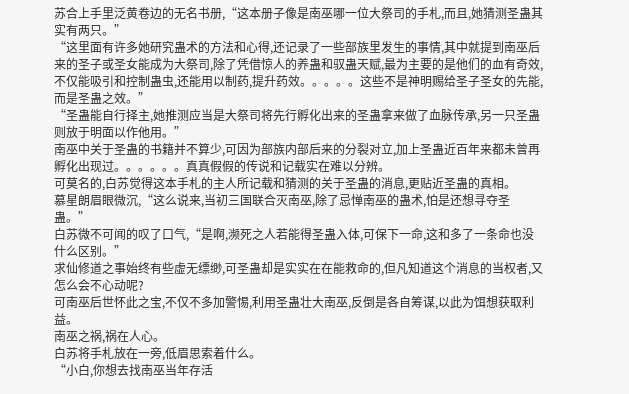苏合上手里泛黄卷边的无名书册,“这本册子像是南巫哪一位大祭司的手札,而且,她猜测圣蛊其实有两只。”
“这里面有许多她研究蛊术的方法和心得,还记录了一些部族里发生的事情,其中就提到南巫后来的圣子或圣女能成为大祭司,除了凭借惊人的养蛊和驭蛊天赋,最为主要的是他们的血有奇效,不仅能吸引和控制蛊虫,还能用以制药,提升药效。。。。。这些不是神明赐给圣子圣女的先能,而是圣蛊之效。”
“圣蛊能自行择主,她推测应当是大祭司将先行孵化出来的圣蛊拿来做了血脉传承,另一只圣蛊则放于明面以作他用。”
南巫中关于圣蛊的书籍并不算少,可因为部族内部后来的分裂对立,加上圣蛊近百年来都未曾再孵化出现过。。。。。。真真假假的传说和记载实在难以分辨。
可莫名的,白苏觉得这本手札的主人所记载和猜测的关于圣蛊的消息,更贴近圣蛊的真相。
慕星朗眉眼微沉,“这么说来,当初三国联合灭南巫,除了忌惮南巫的蛊术,怕是还想寻夺圣蛊。”
白苏微不可闻的叹了口气,“是啊,濒死之人若能得圣蛊入体,可保下一命,这和多了一条命也没什么区别。”
求仙修道之事始终有些虚无缥缈,可圣蛊却是实实在在能救命的,但凡知道这个消息的当权者,又怎么会不心动呢?
可南巫后世怀此之宝,不仅不多加警惕,利用圣蛊壮大南巫,反倒是各自筹谋,以此为饵想获取利益。
南巫之祸,祸在人心。
白苏将手札放在一旁,低眉思索着什么。
“小白,你想去找南巫当年存活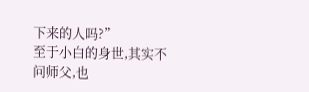下来的人吗?”
至于小白的身世,其实不问师父,也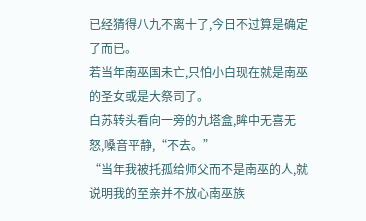已经猜得八九不离十了,今日不过算是确定了而已。
若当年南巫国未亡,只怕小白现在就是南巫的圣女或是大祭司了。
白苏转头看向一旁的九塔盒,眸中无喜无怒,嗓音平静,“不去。”
“当年我被托孤给师父而不是南巫的人,就说明我的至亲并不放心南巫族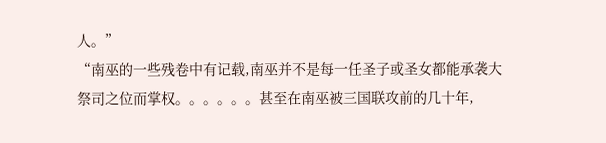人。”
“南巫的一些残卷中有记载,南巫并不是每一任圣子或圣女都能承袭大祭司之位而掌权。。。。。。甚至在南巫被三国联攻前的几十年,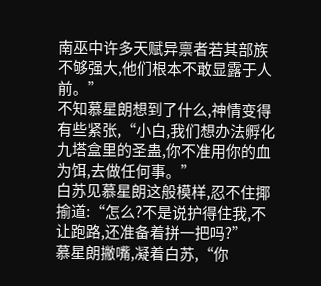南巫中许多天赋异禀者若其部族不够强大,他们根本不敢显露于人前。”
不知慕星朗想到了什么,神情变得有些紧张,“小白,我们想办法孵化九塔盒里的圣蛊,你不准用你的血为饵,去做任何事。”
白苏见慕星朗这般模样,忍不住揶揄道:“怎么?不是说护得住我,不让跑路,还准备着拼一把吗?”
慕星朗撇嘴,凝着白苏,“你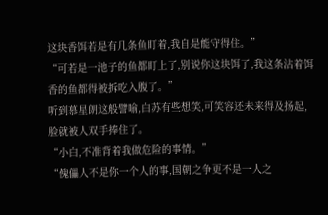这块香饵若是有几条鱼盯着,我自是能守得住。”
“可若是一池子的鱼都盯上了,别说你这块饵了,我这条沾着饵香的鱼都得被拆吃入腹了。”
听到慕星朗这般譬喻,白苏有些想笑,可笑容还未来得及扬起,脸就被人双手捧住了。
“小白,不准背着我做危险的事情。”
“傀儡人不是你一个人的事,国朝之争更不是一人之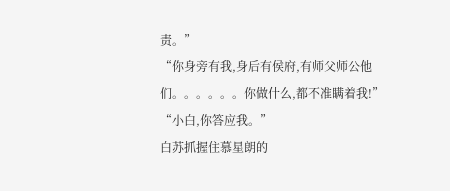责。”
“你身旁有我,身后有侯府,有师父师公他们。。。。。。你做什么,都不准瞒着我!”
“小白,你答应我。”
白苏抓握住慕星朗的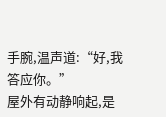手腕,温声道:“好,我答应你。”
屋外有动静响起,是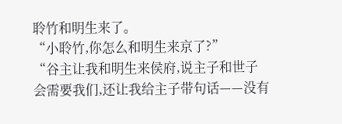聆竹和明生来了。
“小聆竹,你怎么和明生来京了?”
“谷主让我和明生来侯府,说主子和世子会需要我们,还让我给主子带句话——没有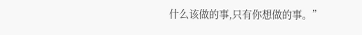什么该做的事,只有你想做的事。”